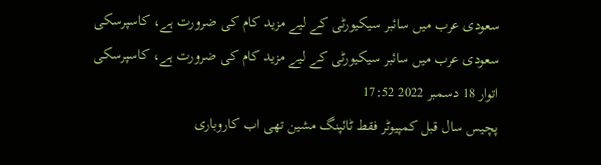سعودی عرب میں سائبر سیکیورٹی کے لیے مزید کام کی ضرورت ہے، کاسپرسکی
سعودی عرب میں سائبر سیکیورٹی کے لیے مزید کام کی ضرورت ہے، کاسپرسکی
اتوار 18 دسمبر 2022 17:52
پچیس سال قبل کمپیوٹر فقط ٹائپنگ مشین تھی اب کاروباری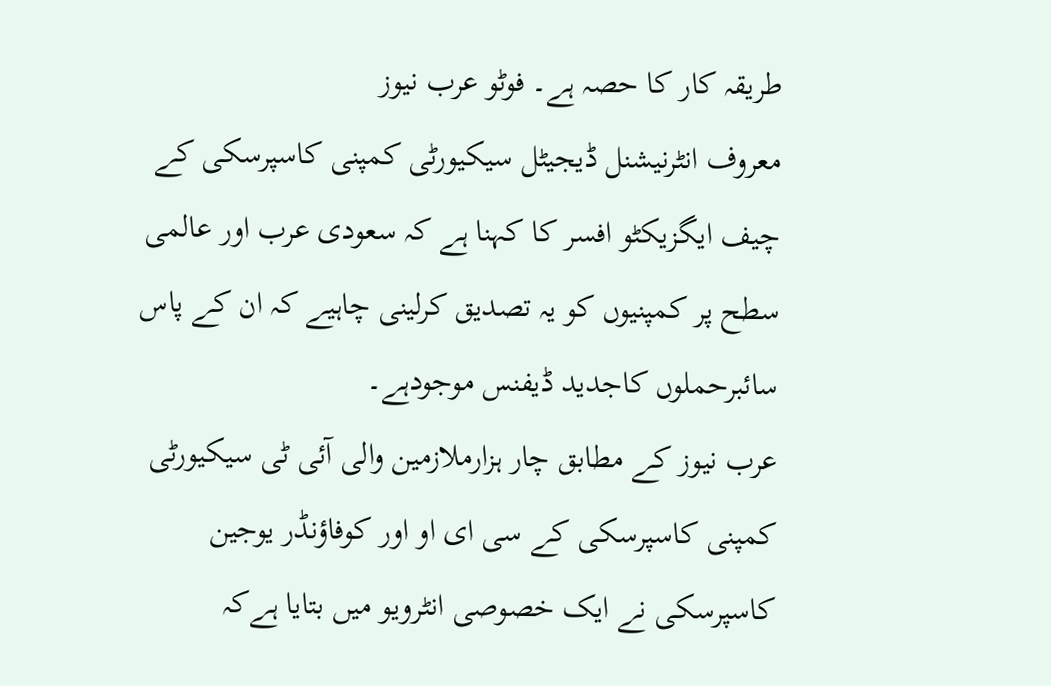طریقہ کار کا حصہ ہے۔ فوٹو عرب نیوز
معروف انٹرنیشنل ڈیجیٹل سیکیورٹی کمپنی کاسپرسکی کے چیف ایگزیکٹو افسر کا کہنا ہے کہ سعودی عرب اور عالمی سطح پر کمپنیوں کو یہ تصدیق کرلینی چاہیے کہ ان کے پاس سائبرحملوں کاجدید ڈیفنس موجودہے۔
عرب نیوز کے مطابق چار ہزارملازمین والی آئی ٹی سیکیورٹی کمپنی کاسپرسکی کے سی ای او اور کوفاؤنڈر یوجین کاسپرسکی نے ایک خصوصی انٹرویو میں بتایا ہےکہ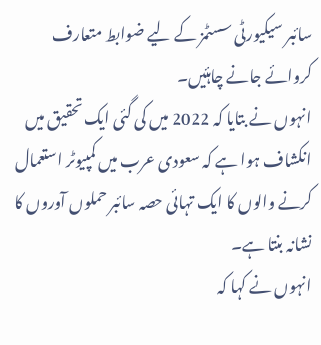سائبر سیکیورٹی سسٹمز کے لیے ضوابط متعارف کروائے جانے چاہئیں۔
انہوں نے بتایا کہ 2022 میں کی گئی ایک تحقیق میں انکشاف ہوا ہے کہ سعودی عرب میں کمپیوٹر استعمال کرنے والوں کا ایک تہائی حصہ سائبر حملوں آوروں کا نشانہ بنتا ہے۔
انہوں نے کہا کہ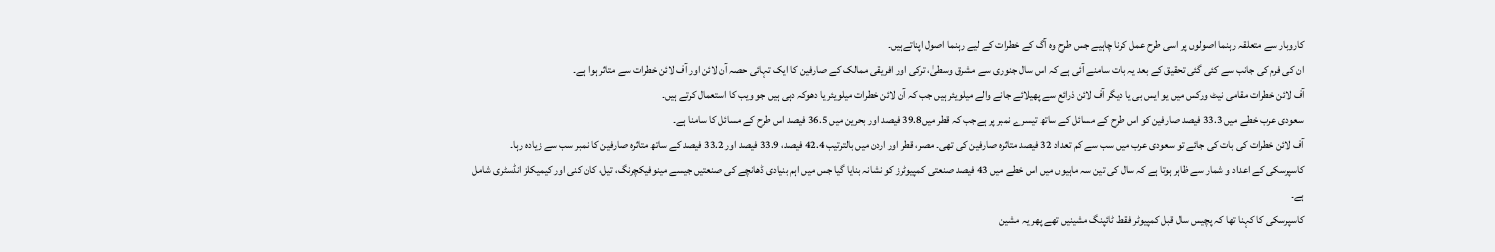کاروبار سے متعلقہ رہنما اصولوں پر اسی طرح عمل کرنا چاہیے جس طرح وہ آگ کے خطرات کے لیے رہنما اصول اپناتےہیں۔
ان کی فرم کی جانب سے کئی گئی تحقیق کے بعد یہ بات سامنے آئی ہے کہ اس سال جنوری سے مشرق وسطیٰ، ترکی اور افریقی ممالک کے صارفین کا ایک تہائی حصہ آن لائن اور آف لائن خطرات سے متاثر ہوا ہے۔
آف لائن خطرات مقامی نیٹ ورکس میں یو ایس بی یا دیگر آف لائن ذرائع سے پھیلائے جانے والے میلویئر ہیں جب کہ آن لائن خطرات میلویئر یا دھوکہ دہی ہیں جو ویب کا استعمال کرتے ہیں۔
سعودی عرب خطے میں 33.3 فیصد صارفین کو اس طرح کے مسائل کے ساتھ تیسرے نمبر پر ہےجب کہ قطر میں39.8 فیصد اور بحرین میں 36.5 فیصد اس طرح کے مسائل کا سامنا ہے۔
آف لائن خطرات کی بات کی جائے تو سعودی عرب میں سب سے کم تعداد 32 فیصد متاثرہ صارفین کی تھی۔ مصر، قطر اور اردن میں بالترتیب 42.4 فیصد، 33.9 فیصد اور 33.2 فیصد کے ساتھ متاثرہ صارفین کا نمبر سب سے زیادہ رہا۔
کاسپرسکی کے اعداد و شمار سے ظاہر ہوتا ہے کہ سال کی تین سہ ماہیوں میں اس خطے میں 43 فیصد صنعتی کمپیوٹرز کو نشانہ بنایا گیا جس میں اہم بنیادی ڈھانچے کی صنعتیں جیسے مینوفیکچرنگ، تیل، کان کنی اور کیمیکلز انڈسٹری شامل ہے۔
کاسپرسکی کا کہنا تھا کہ پچیس سال قبل کمپیوٹر فقط ٹائپنگ مشینیں تھے پھر یہ مشین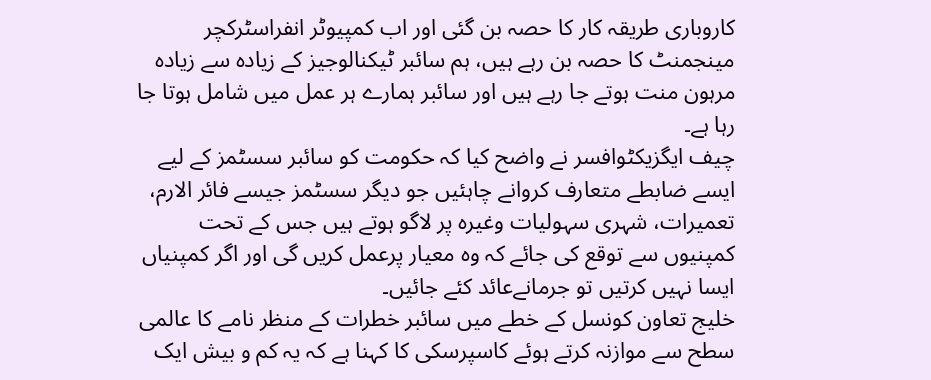کاروباری طریقہ کار کا حصہ بن گئی اور اب کمپیوٹر انفراسٹرکچر مینجمنٹ کا حصہ بن رہے ہیں، ہم سائبر ٹیکنالوجیز کے زیادہ سے زیادہ مرہون منت ہوتے جا رہے ہیں اور سائبر ہمارے ہر عمل میں شامل ہوتا جا رہا ہے۔
چیف ایگزیکٹوافسر نے واضح کیا کہ حکومت کو سائبر سسٹمز کے لیے ایسے ضابطے متعارف کروانے چاہئیں جو دیگر سسٹمز جیسے فائر الارم، تعمیرات، شہری سہولیات وغیرہ پر لاگو ہوتے ہیں جس کے تحت کمپنیوں سے توقع کی جائے کہ وہ معیار پرعمل کریں گی اور اگر کمپنیاں ایسا نہیں کرتیں تو جرمانےعائد کئے جائیں۔
خلیج تعاون کونسل کے خطے میں سائبر خطرات کے منظر نامے کا عالمی سطح سے موازنہ کرتے ہوئے کاسپرسکی کا کہنا ہے کہ یہ کم و بیش ایک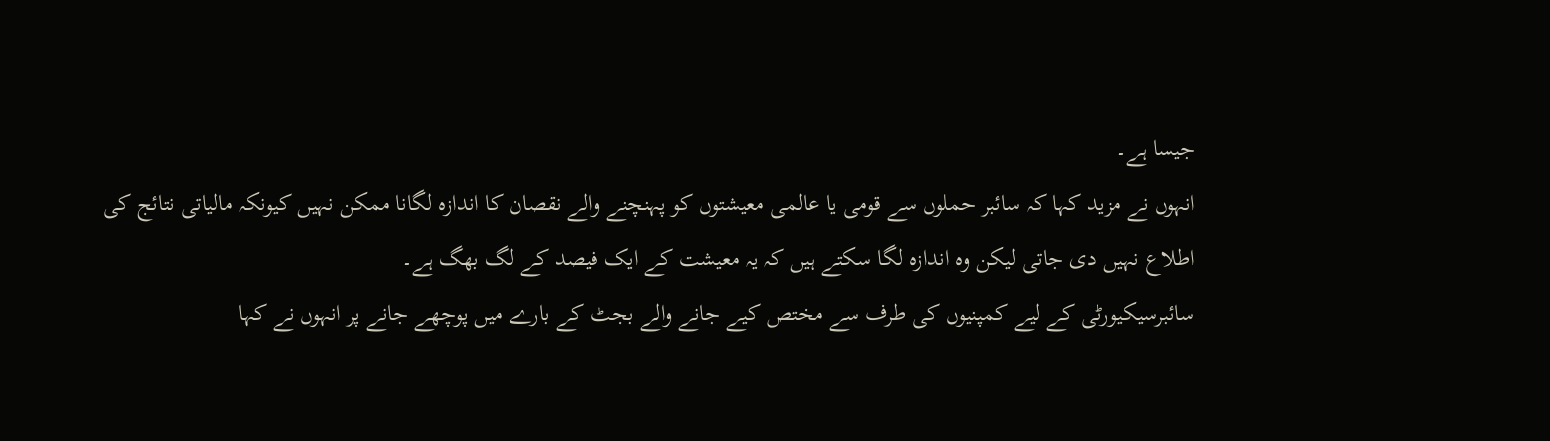جیسا ہے۔
انہوں نے مزید کہا کہ سائبر حملوں سے قومی یا عالمی معیشتوں کو پہنچنے والے نقصان کا اندازہ لگانا ممکن نہیں کیونکہ مالیاتی نتائج کی اطلاع نہیں دی جاتی لیکن وہ اندازہ لگا سکتے ہیں کہ یہ معیشت کے ایک فیصد کے لگ بھگ ہے۔
سائبرسیکیورٹی کے لیے کمپنیوں کی طرف سے مختص کیے جانے والے بجٹ کے بارے میں پوچھے جانے پر انہوں نے کہا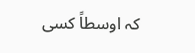کہ اوسطاً کسی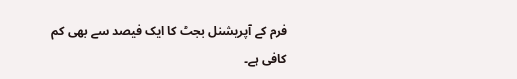فرم کے آپریشنل بجٹ کا ایک فیصد سے بھی کم کافی ہے۔